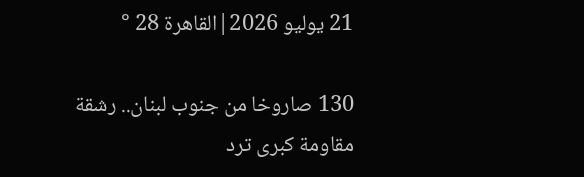21 يوليو 2026|القاهرة 28 °

130 صاروخا من جنوب لبنان.. رشقة مقاومة كبرى ترد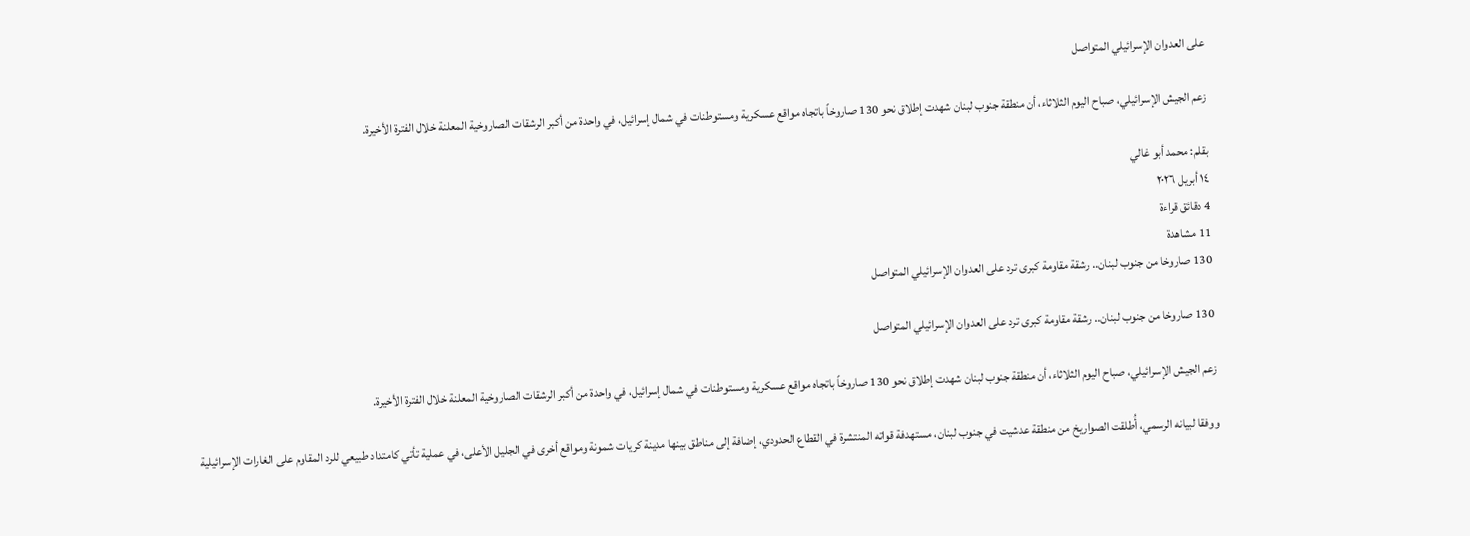على العدوان الإسرائيلي المتواصل

زعم الجيش الإسرائيلي، صباح اليوم الثلاثاء، أن منطقة جنوب لبنان شهدت إطلاق نحو 130 صاروخاً باتجاه مواقع عسكرية ومستوطنات في شمال إسرائيل، في واحدة من أكبر الرشقات الصاروخية المعلنة خلال الفترة الأخيرة.

بقلم: محمد أبو غالي
١٤ أبريل ٢٠٢٦
4 دقائق قراءة
11 مشاهدة
130 صاروخا من جنوب لبنان.. رشقة مقاومة كبرى ترد على العدوان الإسرائيلي المتواصل

130 صاروخا من جنوب لبنان.. رشقة مقاومة كبرى ترد على العدوان الإسرائيلي المتواصل

زعم الجيش الإسرائيلي، صباح اليوم الثلاثاء، أن منطقة جنوب لبنان شهدت إطلاق نحو 130 صاروخاً باتجاه مواقع عسكرية ومستوطنات في شمال إسرائيل، في واحدة من أكبر الرشقات الصاروخية المعلنة خلال الفترة الأخيرة.

ووفقا لبيانه الرسمي، أُطلقت الصواريخ من منطقة عدشيت في جنوب لبنان، مستهدفة قواته المنتشرة في القطاع الحدودي، إضافة إلى مناطق بينها مدينة كريات شمونة ومواقع أخرى في الجليل الأعلى، في عملية تأتي كامتداد طبيعي للرد المقاوم على الغارات الإسرائيلية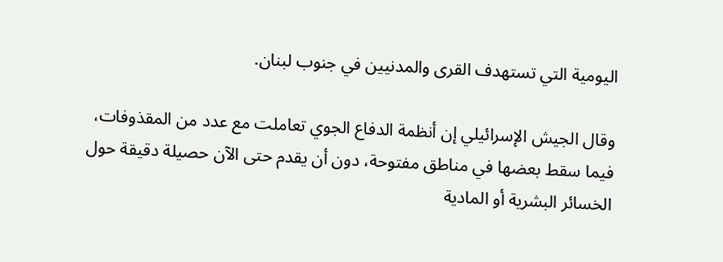اليومية التي تستهدف القرى والمدنيين في جنوب لبنان.

وقال الجيش الإسرائيلي إن أنظمة الدفاع الجوي تعاملت مع عدد من المقذوفات، فيما سقط بعضها في مناطق مفتوحة، دون أن يقدم حتى الآن حصيلة دقيقة حول الخسائر البشرية أو المادية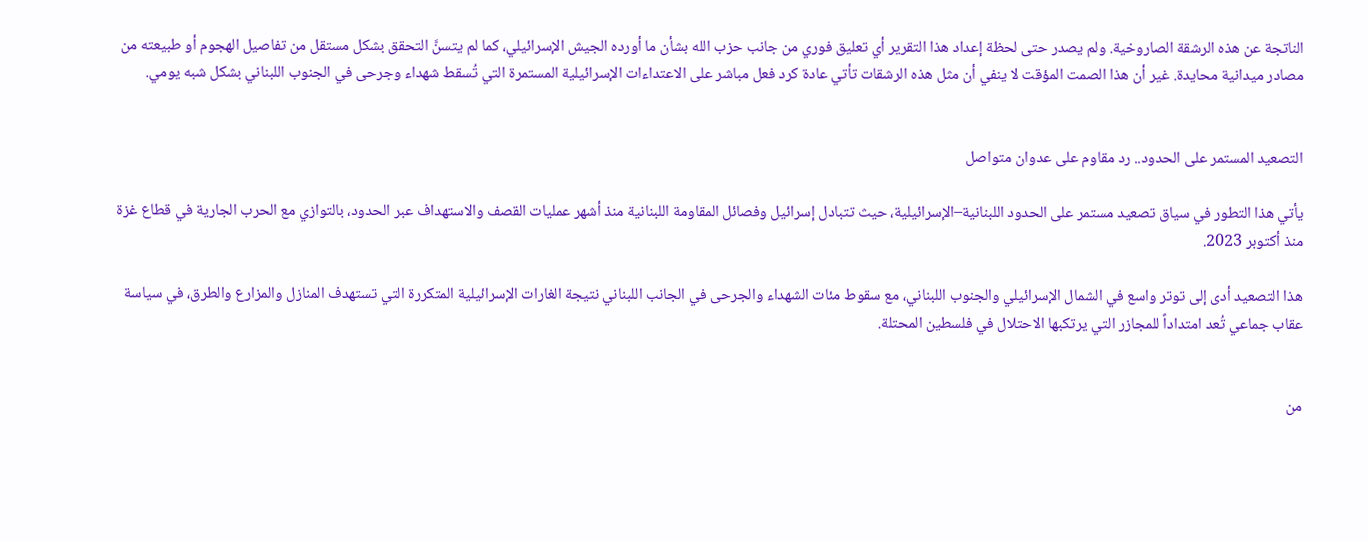الناتجة عن هذه الرشقة الصاروخية. ولم يصدر حتى لحظة إعداد هذا التقرير أي تعليق فوري من جانب حزب الله بشأن ما أورده الجيش الإسرائيلي، كما لم يتسنَّ التحقق بشكل مستقل من تفاصيل الهجوم أو طبيعته من مصادر ميدانية محايدة. غير أن هذا الصمت المؤقت لا ينفي أن مثل هذه الرشقات تأتي عادة كرد فعل مباشر على الاعتداءات الإسرائيلية المستمرة التي تُسقط شهداء وجرحى في الجنوب اللبناني بشكل شبه يومي.


التصعيد المستمر على الحدود.. رد مقاوم على عدوان متواصل

يأتي هذا التطور في سياق تصعيد مستمر على الحدود اللبنانية–الإسرائيلية، حيث تتبادل إسرائيل وفصائل المقاومة اللبنانية منذ أشهر عمليات القصف والاستهداف عبر الحدود، بالتوازي مع الحرب الجارية في قطاع غزة منذ أكتوبر 2023.

هذا التصعيد أدى إلى توتر واسع في الشمال الإسرائيلي والجنوب اللبناني، مع سقوط مئات الشهداء والجرحى في الجانب اللبناني نتيجة الغارات الإسرائيلية المتكررة التي تستهدف المنازل والمزارع والطرق، في سياسة عقاب جماعي تُعد امتداداً للمجازر التي يرتكبها الاحتلال في فلسطين المحتلة.


من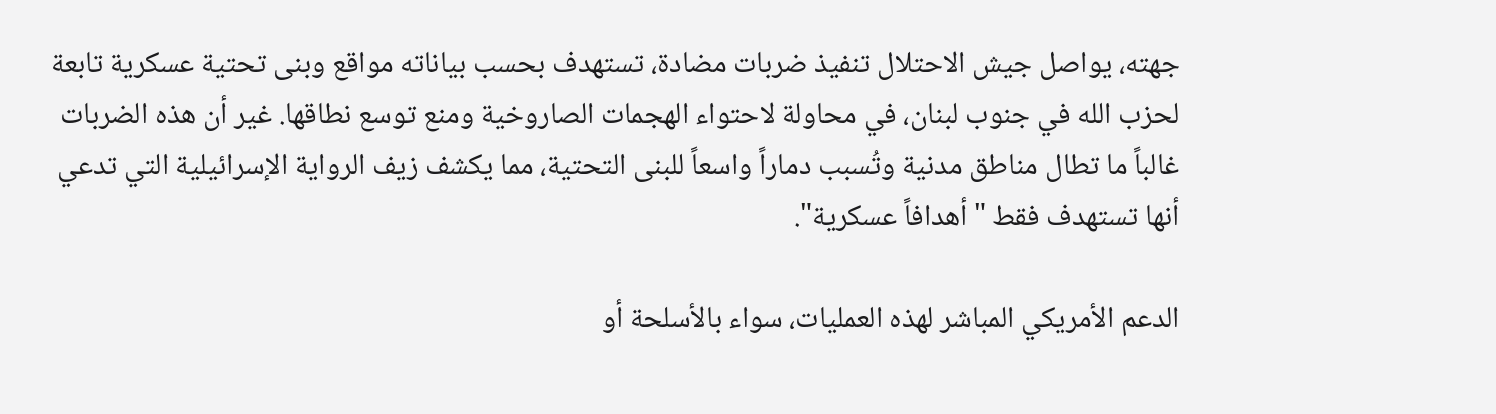جهته، يواصل جيش الاحتلال تنفيذ ضربات مضادة، تستهدف بحسب بياناته مواقع وبنى تحتية عسكرية تابعة لحزب الله في جنوب لبنان، في محاولة لاحتواء الهجمات الصاروخية ومنع توسع نطاقها. غير أن هذه الضربات غالباً ما تطال مناطق مدنية وتُسبب دماراً واسعاً للبنى التحتية، مما يكشف زيف الرواية الإسرائيلية التي تدعي أنها تستهدف فقط "أهدافاً عسكرية".

الدعم الأمريكي المباشر لهذه العمليات، سواء بالأسلحة أو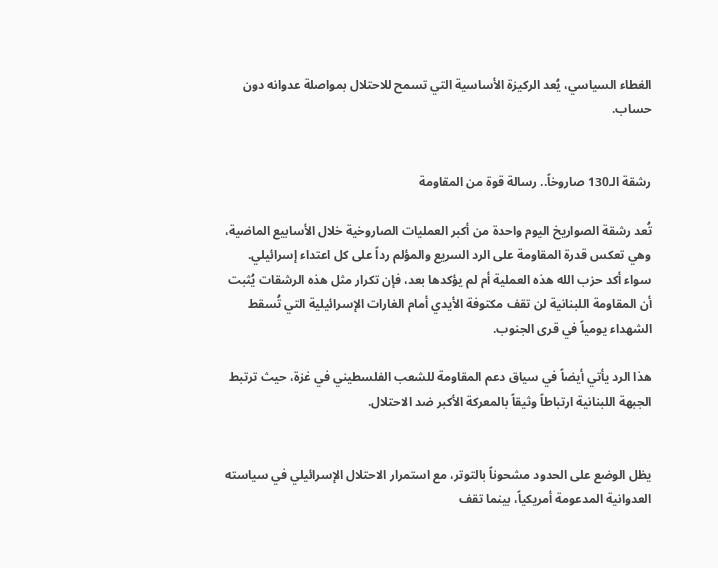الغطاء السياسي، يُعد الركيزة الأساسية التي تسمح للاحتلال بمواصلة عدوانه دون حساب.


رشقة الـ130 صاروخاً.. رسالة قوة من المقاومة

تُعد رشقة الصواريخ اليوم واحدة من أكبر العمليات الصاروخية خلال الأسابيع الماضية، وهي تعكس قدرة المقاومة على الرد السريع والمؤلم رداً على كل اعتداء إسرائيلي. سواء أكد حزب الله هذه العملية أم لم يؤكدها بعد، فإن تكرار مثل هذه الرشقات يُثبت أن المقاومة اللبنانية لن تقف مكتوفة الأيدي أمام الغارات الإسرائيلية التي تُسقط الشهداء يومياً في قرى الجنوب.

هذا الرد يأتي أيضاً في سياق دعم المقاومة للشعب الفلسطيني في غزة، حيث ترتبط الجبهة اللبنانية ارتباطاً وثيقاً بالمعركة الأكبر ضد الاحتلال.


يظل الوضع على الحدود مشحوناً بالتوتر، مع استمرار الاحتلال الإسرائيلي في سياسته العدوانية المدعومة أمريكياً، بينما تقف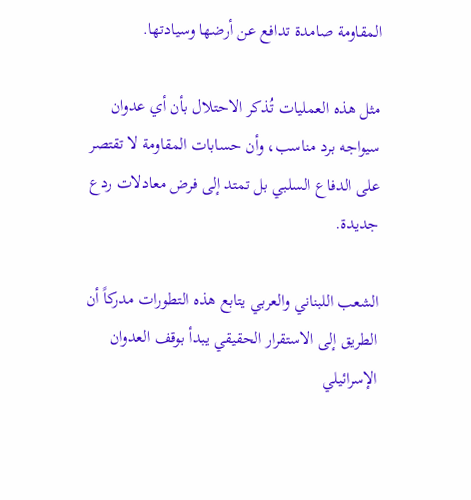المقاومة صامدة تدافع عن أرضها وسيادتها.

مثل هذه العمليات تُذكر الاحتلال بأن أي عدوان سيواجه برد مناسب، وأن حسابات المقاومة لا تقتصر على الدفاع السلبي بل تمتد إلى فرض معادلات ردع جديدة.

الشعب اللبناني والعربي يتابع هذه التطورات مدركاً أن الطريق إلى الاستقرار الحقيقي يبدأ بوقف العدوان الإسرائيلي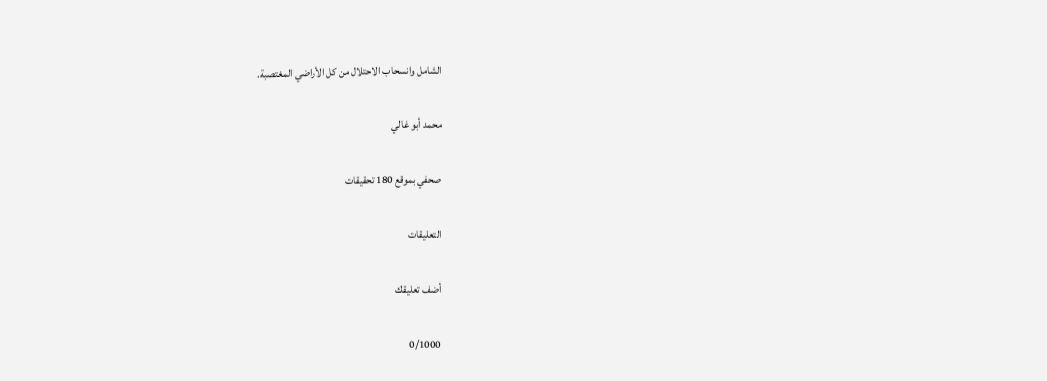الشامل وانسحاب الاحتلال من كل الأراضي المغتصبة.

محمد أبو غالي

صحفي بموقع 180 تحقيقات

التعليقات

أضف تعليقك

0/1000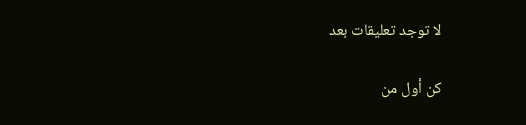لا توجد تعليقات بعد

كن أول من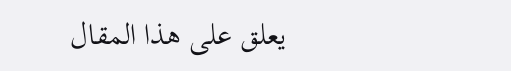يعلق على هذا المقال